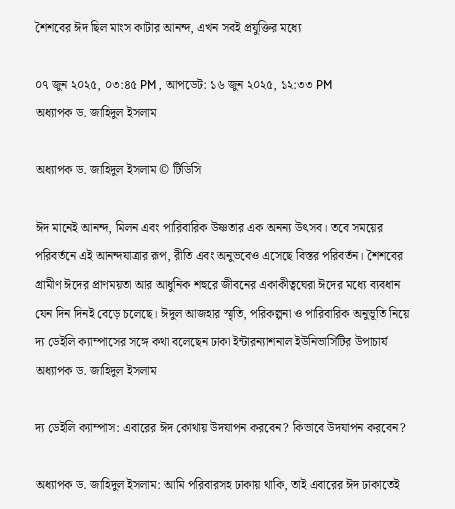শৈশবের ঈদ ছিল মাংস কাটার আনন্দ, এখন সবই প্রযুক্তির মধ্যে

০৭ জুন ২০২৫, ০৩:৪৫ PM , আপডেট: ১৬ জুন ২০২৫, ১২:৩৩ PM
অধ্যাপক ড. জাহিদুল ইসলাম

অধ্যাপক ড. জাহিদুল ইসলাম © টিডিসি

ঈদ মানেই আনন্দ, মিলন এবং পারিবারিক উষ্ণতার এক অনন্য উৎসব। তবে সময়ের পরিবর্তনে এই আনন্দযাত্রার রূপ, রীতি এবং অনুভবেও এসেছে বিস্তর পরিবর্তন। শৈশবের গ্রামীণ ঈদের প্রাণময়তা আর আধুনিক শহুরে জীবনের একাকীত্বঘেরা ঈদের মধ্যে ব্যবধান যেন দিন দিনই বেড়ে চলেছে। ঈদুল আজহার স্মৃতি, পরিকল্পনা ও পারিবারিক অনুভূতি নিয়ে দ্য ডেইলি ক্যাম্পাসের সঙ্গে কথা বলেছেন ঢাকা ইন্টারন্যাশনাল ইউনিভার্সিটির উপাচার্য অধ্যাপক ড. জাহিদুল ইসলাম

দ্য ডেইলি ক্যাম্পাস: এবারের ঈদ কোথায় উদযাপন করবেন? কিভাবে উদযাপন করবেন?

অধ্যাপক ড. জাহিদুল ইসলাম: আমি পরিবারসহ ঢাকায় থাকি, তাই এবারের ঈদ ঢাকাতেই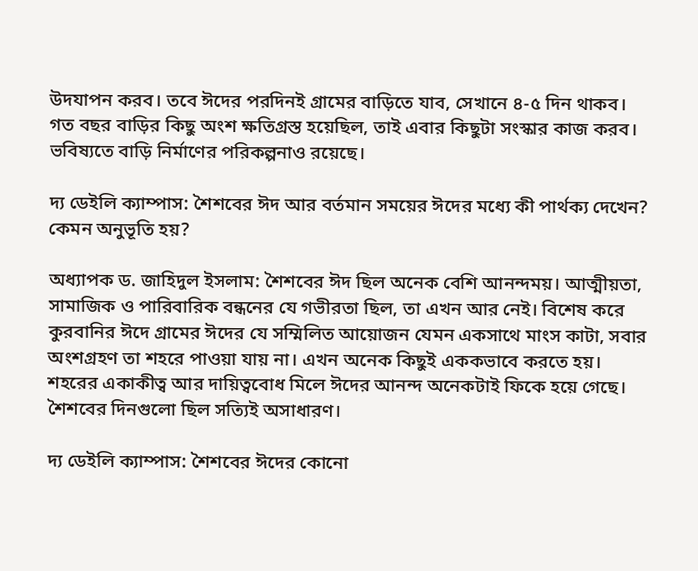উদযাপন করব। তবে ঈদের পরদিনই গ্রামের বাড়িতে যাব, সেখানে ৪-৫ দিন থাকব। গত বছর বাড়ির কিছু অংশ ক্ষতিগ্রস্ত হয়েছিল, তাই এবার কিছুটা সংস্কার কাজ করব। ভবিষ্যতে বাড়ি নির্মাণের পরিকল্পনাও রয়েছে।

দ্য ডেইলি ক্যাম্পাস: শৈশবের ঈদ আর বর্তমান সময়ের ঈদের মধ্যে কী পার্থক্য দেখেন? কেমন অনুভূতি হয়?

অধ্যাপক ড. জাহিদুল ইসলাম: শৈশবের ঈদ ছিল অনেক বেশি আনন্দময়। আত্মীয়তা, সামাজিক ও পারিবারিক বন্ধনের যে গভীরতা ছিল, তা এখন আর নেই। বিশেষ করে কুরবানির ঈদে গ্রামের ঈদের যে সম্মিলিত আয়োজন যেমন একসাথে মাংস কাটা, সবার অংশগ্রহণ তা শহরে পাওয়া যায় না। এখন অনেক কিছুই এককভাবে করতে হয়। শহরের একাকীত্ব আর দায়িত্ববোধ মিলে ঈদের আনন্দ অনেকটাই ফিকে হয়ে গেছে। শৈশবের দিনগুলো ছিল সত্যিই অসাধারণ।

দ্য ডেইলি ক্যাম্পাস: শৈশবের ঈদের কোনো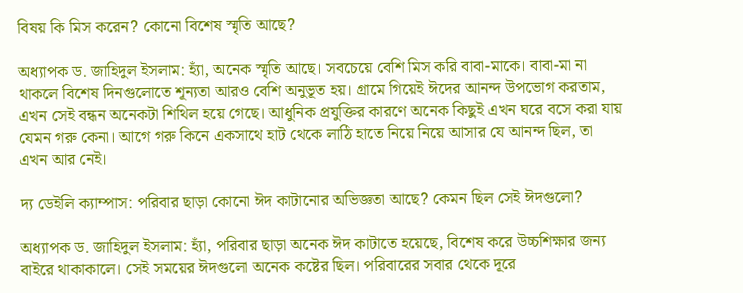বিষয় কি মিস করেন? কোনো বিশেষ স্মৃতি আছে?

অধ্যাপক ড. জাহিদুল ইসলাম: হ্যাঁ, অনেক স্মৃতি আছে। সবচেয়ে বেশি মিস করি বাবা-মাকে। বাবা-মা না থাকলে বিশেষ দিনগুলোতে শূন্যতা আরও বেশি অনুভূত হয়। গ্রামে গিয়েই ঈদের আনন্দ উপভোগ করতাম, এখন সেই বন্ধন অনেকটা শিথিল হয়ে গেছে। আধুনিক প্রযুক্তির কারণে অনেক কিছুই এখন ঘরে বসে করা যায় যেমন গরু কেনা। আগে গরু কিনে একসাথে হাট থেকে লাঠি হাতে নিয়ে নিয়ে আসার যে আনন্দ ছিল, তা এখন আর নেই।

দ্য ডেইলি ক্যাম্পাস: পরিবার ছাড়া কোনো ঈদ কাটানোর অভিজ্ঞতা আছে? কেমন ছিল সেই ঈদগুলো?

অধ্যাপক ড. জাহিদুল ইসলাম: হ্যাঁ, পরিবার ছাড়া অনেক ঈদ কাটাতে হয়েছে, বিশেষ করে উচ্চশিক্ষার জন্য বাইরে থাকাকালে। সেই সময়ের ঈদগুলো অনেক কষ্টের ছিল। পরিবারের সবার থেকে দূরে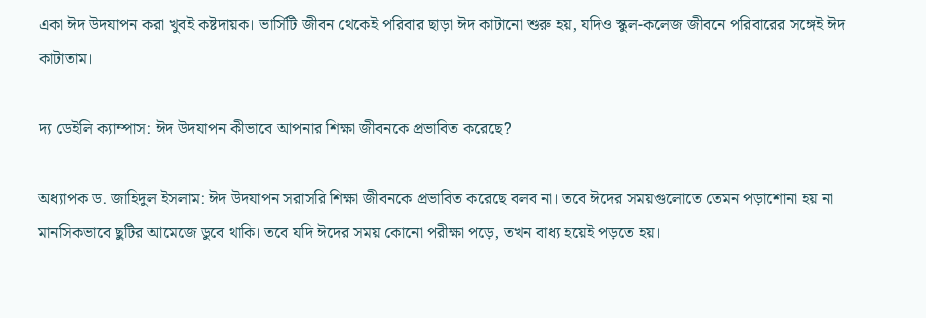একা ঈদ উদযাপন করা খুবই কষ্টদায়ক। ভার্সিটি জীবন থেকেই পরিবার ছাড়া ঈদ কাটানো শুরু হয়, যদিও স্কুল-কলেজ জীবনে পরিবারের সঙ্গেই ঈদ কাটাতাম।

দ্য ডেইলি ক্যাম্পাস: ঈদ উদযাপন কীভাবে আপনার শিক্ষা জীবনকে প্রভাবিত করেছে?

অধ্যাপক ড. জাহিদুল ইসলাম: ঈদ উদযাপন সরাসরি শিক্ষা জীবনকে প্রভাবিত করেছে বলব না। তবে ঈদের সময়গুলোতে তেমন পড়াশোনা হয় না মানসিকভাবে ছুটির আমেজে ডুবে থাকি। তবে যদি ঈদের সময় কোনো পরীক্ষা পড়ে, তখন বাধ্য হয়েই পড়তে হয়।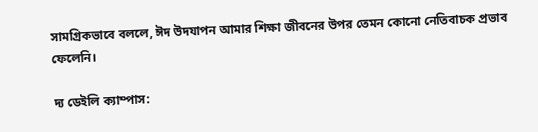সামগ্রিকভাবে বললে, ঈদ উদযাপন আমার শিক্ষা জীবনের উপর তেমন কোনো নেতিবাচক প্রভাব ফেলেনি।

দ্য ডেইলি ক্যাম্পাস: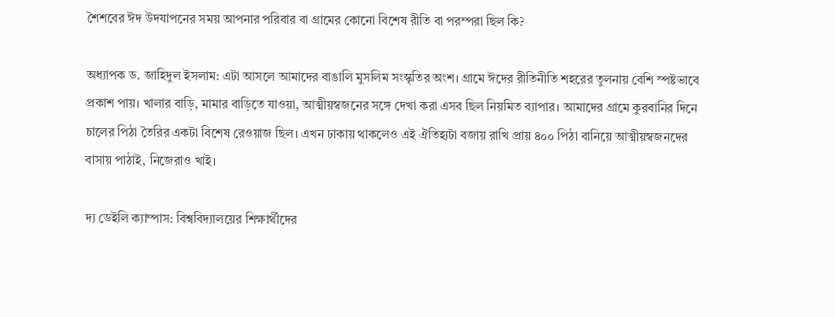শৈশবের ঈদ উদযাপনের সময় আপনার পরিবার বা গ্রামের কোনো বিশেষ রীতি বা পরম্পরা ছিল কি?

অধ্যাপক ড. জাহিদুল ইসলাম: এটা আসলে আমাদের বাঙালি মুসলিম সংস্কৃতির অংশ। গ্রামে ঈদের রীতিনীতি শহরের তুলনায় বেশি স্পষ্টভাবে প্রকাশ পায়। খালার বাড়ি, মামার বাড়িতে যাওয়া, আত্মীয়স্বজনের সঙ্গে দেখা করা এসব ছিল নিয়মিত ব্যাপার। আমাদের গ্রামে কুরবানির দিনে চালের পিঠা তৈরির একটা বিশেষ রেওয়াজ ছিল। এখন ঢাকায় থাকলেও এই ঐতিহ্যটা বজায় রাখি প্রায় ৪০০ পিঠা বানিয়ে আত্মীয়স্বজনদের বাসায় পাঠাই, নিজেরাও খাই।

দ্য ডেইলি ক্যাম্পাস: বিশ্ববিদ্যালয়ের শিক্ষার্থীদের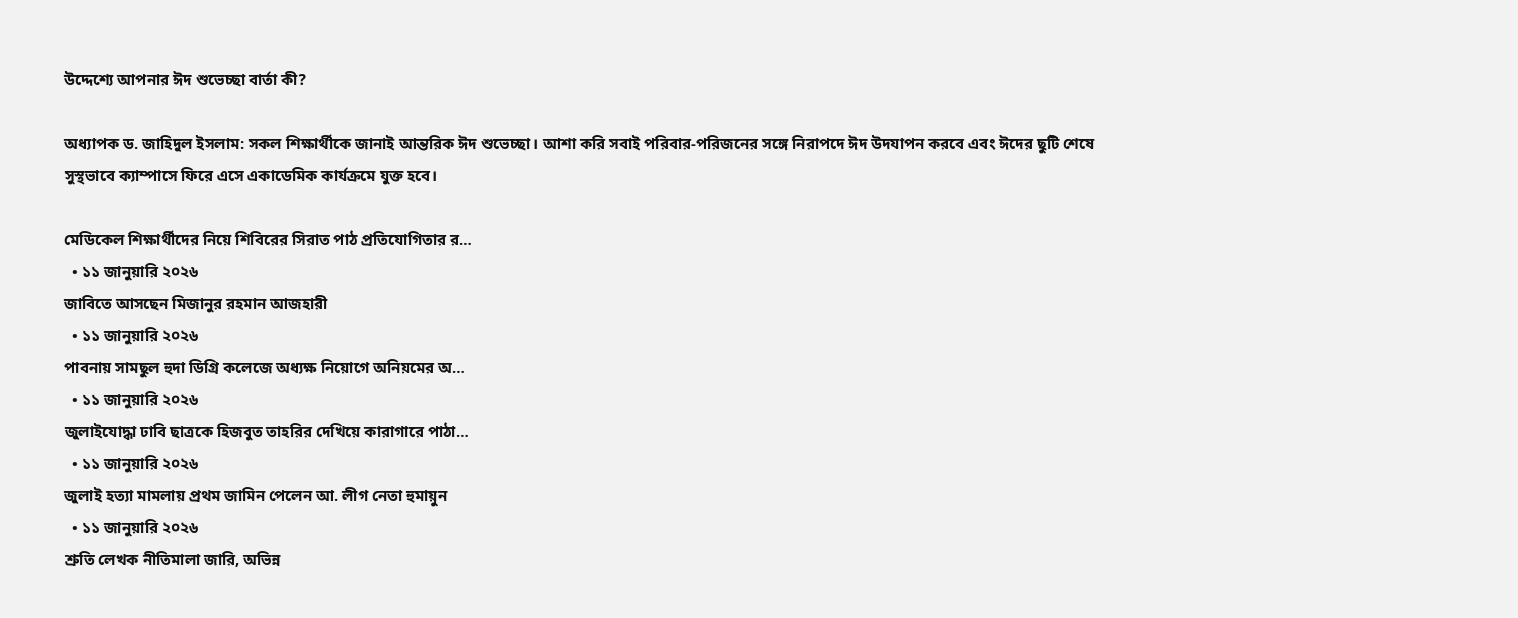উদ্দেশ্যে আপনার ঈদ শুভেচ্ছা বার্তা কী?

অধ্যাপক ড. জাহিদুল ইসলাম: সকল শিক্ষার্থীকে জানাই আন্তরিক ঈদ শুভেচ্ছা। আশা করি সবাই পরিবার-পরিজনের সঙ্গে নিরাপদে ঈদ উদযাপন করবে এবং ঈদের ছুটি শেষে সুস্থভাবে ক্যাম্পাসে ফিরে এসে একাডেমিক কার্যক্রমে যুক্ত হবে।

মেডিকেল শিক্ষার্থীদের নিয়ে শিবিরের সিরাত পাঠ প্রতিযোগিতার র…
  • ১১ জানুয়ারি ২০২৬
জাবিতে আসছেন মিজানুর রহমান আজহারী
  • ১১ জানুয়ারি ২০২৬
পাবনায় সামছুল হুদা ডিগ্রি কলেজে অধ্যক্ষ নিয়োগে অনিয়মের অ…
  • ১১ জানুয়ারি ২০২৬
জুলাইযোদ্ধা ঢাবি ছাত্রকে হিজবুত তাহরির দেখিয়ে কারাগারে পাঠা…
  • ১১ জানুয়ারি ২০২৬
জুলাই হত্যা মামলায় প্রথম জামিন পেলেন আ. লীগ নেতা হুমায়ুন
  • ১১ জানুয়ারি ২০২৬
শ্রুতি লেখক নীতিমালা জারি, অভিন্ন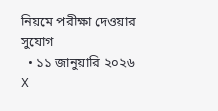নিয়মে পরীক্ষা দেওয়ার সুযোগ
  • ১১ জানুয়ারি ২০২৬
X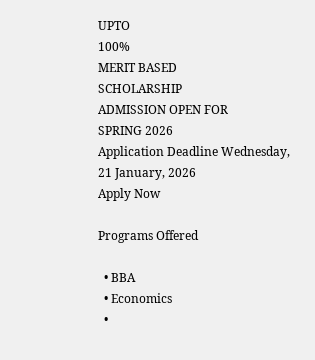UPTO
100%
MERIT BASED
SCHOLARSHIP
ADMISSION OPEN FOR
SPRING 2026
Application Deadline Wednesday, 21 January, 2026
Apply Now

Programs Offered

  • BBA
  • Economics
  •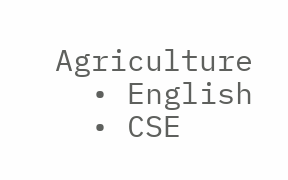Agriculture
  • English
  • CSE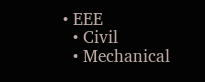• EEE
  • Civil
  • Mechanical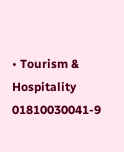• Tourism & Hospitality
01810030041-9